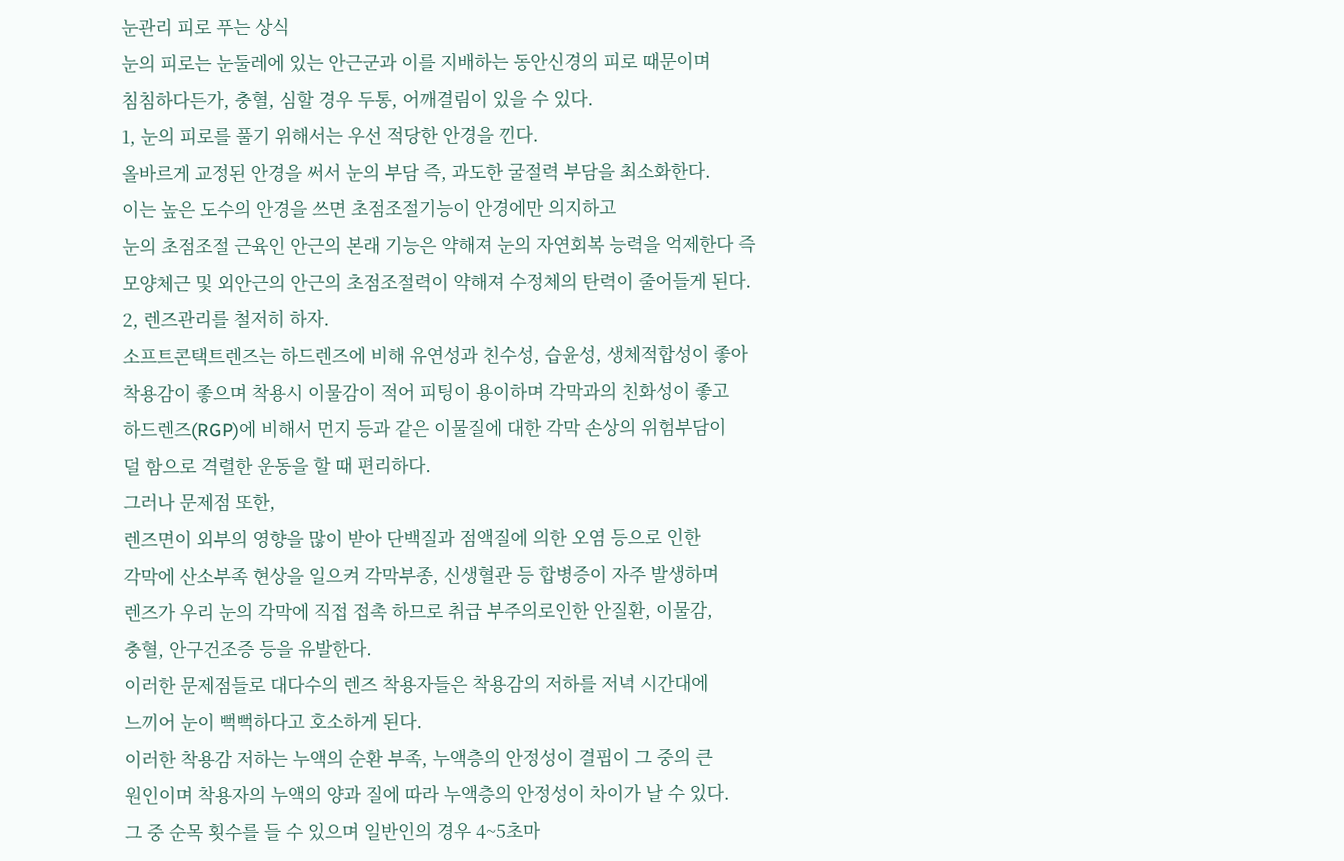눈관리 피로 푸는 상식
눈의 피로는 눈둘레에 있는 안근군과 이를 지배하는 동안신경의 피로 때문이며
침침하다든가, 충혈, 심할 경우 두통, 어깨결림이 있을 수 있다.
1, 눈의 피로를 풀기 위해서는 우선 적당한 안경을 낀다.
올바르게 교정된 안경을 써서 눈의 부담 즉, 과도한 굴절력 부담을 최소화한다.
이는 높은 도수의 안경을 쓰면 초점조절기능이 안경에만 의지하고
눈의 초점조절 근육인 안근의 본래 기능은 약해져 눈의 자연회복 능력을 억제한다 즉
모양체근 및 외안근의 안근의 초점조절력이 약해져 수정체의 탄력이 줄어들게 된다.
2, 렌즈관리를 철저히 하자.
소프트콘택트렌즈는 하드렌즈에 비해 유연성과 친수성, 습윤성, 생체적합성이 좋아
착용감이 좋으며 착용시 이물감이 적어 피팅이 용이하며 각막과의 친화성이 좋고
하드렌즈(RGP)에 비해서 먼지 등과 같은 이물질에 대한 각막 손상의 위험부담이
덜 함으로 격렬한 운동을 할 때 편리하다.
그러나 문제점 또한,
렌즈면이 외부의 영향을 많이 받아 단백질과 점액질에 의한 오염 등으로 인한
각막에 산소부족 현상을 일으켜 각막부종, 신생혈관 등 합병증이 자주 발생하며
렌즈가 우리 눈의 각막에 직접 접촉 하므로 취급 부주의로인한 안질환, 이물감,
충혈, 안구건조증 등을 유발한다.
이러한 문제점들로 대다수의 렌즈 착용자들은 착용감의 저하를 저녁 시간대에
느끼어 눈이 뻑뻑하다고 호소하게 된다.
이러한 착용감 저하는 누액의 순환 부족, 누액층의 안정성이 결핍이 그 중의 큰
원인이며 착용자의 누액의 양과 질에 따라 누액층의 안정성이 차이가 날 수 있다.
그 중 순목 횟수를 들 수 있으며 일반인의 경우 4~5초마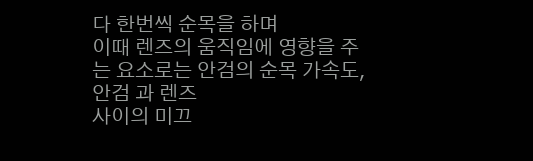다 한번씩 순목을 하며
이때 렌즈의 움직임에 영향을 주는 요소로는 안검의 순목 가속도, 안검 과 렌즈
사이의 미끄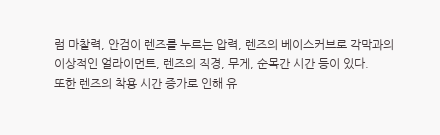럼 마찰력, 안검이 렌즈를 누르는 압력, 렌즈의 베이스커브로 각막과의
이상적인 얼라이먼트, 렌즈의 직경, 무게, 순목간 시간 등이 있다.
또한 렌즈의 착용 시간 증가로 인해 유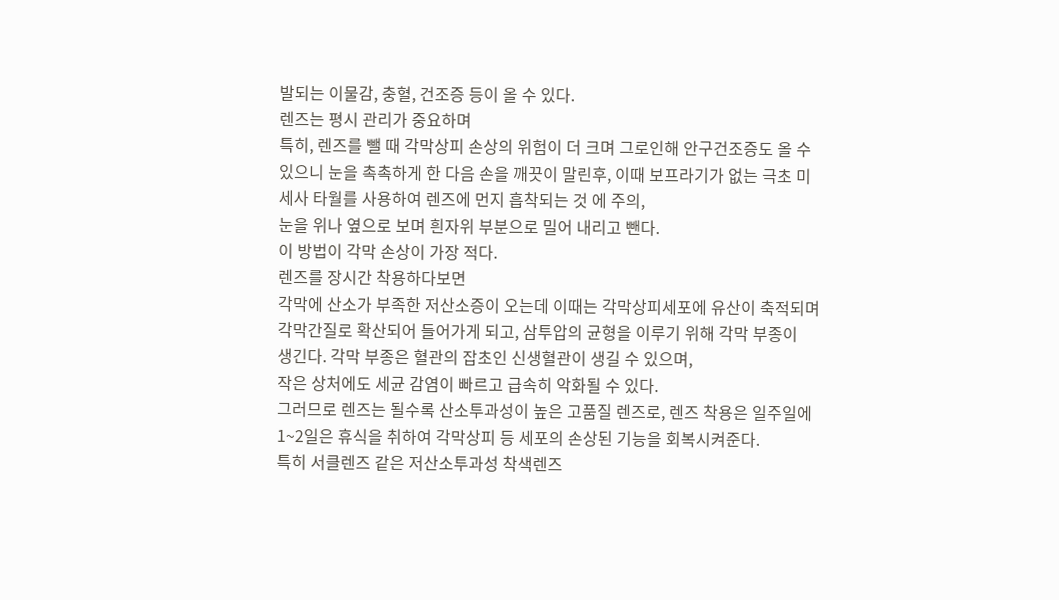발되는 이물감, 충혈, 건조증 등이 올 수 있다.
렌즈는 평시 관리가 중요하며
특히, 렌즈를 뺄 때 각막상피 손상의 위험이 더 크며 그로인해 안구건조증도 올 수
있으니 눈을 촉촉하게 한 다음 손을 깨끗이 말린후, 이때 보프라기가 없는 극초 미
세사 타월를 사용하여 렌즈에 먼지 흡착되는 것 에 주의,
눈을 위나 옆으로 보며 흰자위 부분으로 밀어 내리고 뺀다.
이 방법이 각막 손상이 가장 적다.
렌즈를 장시간 착용하다보면
각막에 산소가 부족한 저산소증이 오는데 이때는 각막상피세포에 유산이 축적되며
각막간질로 확산되어 들어가게 되고, 삼투압의 균형을 이루기 위해 각막 부종이
생긴다. 각막 부종은 혈관의 잡초인 신생혈관이 생길 수 있으며,
작은 상처에도 세균 감염이 빠르고 급속히 악화될 수 있다.
그러므로 렌즈는 될수록 산소투과성이 높은 고품질 렌즈로, 렌즈 착용은 일주일에
1~2일은 휴식을 취하여 각막상피 등 세포의 손상된 기능을 회복시켜준다.
특히 서클렌즈 같은 저산소투과성 착색렌즈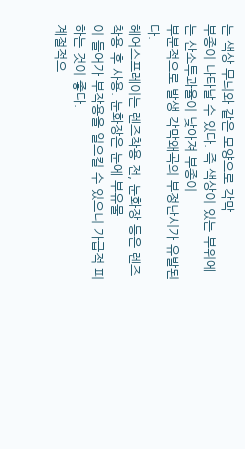는 색상 무늬와 같은 모양으로 각막
부종이 나타날 수 있다. 즉 색상이 있는 부위에는 산소투과율이 낮아져 부종이
부분적으로 발생 각막왜곡의 부정난시가 유발된다.
헤어스프레이는 렌즈착용 전, 눈화장 등은 렌즈착용 후 사용. 눈화장은 눈에 부유물
이 들어가 부작용을 일으킬 수 있으니 가급적 피하는 것이 좋다.
계절적으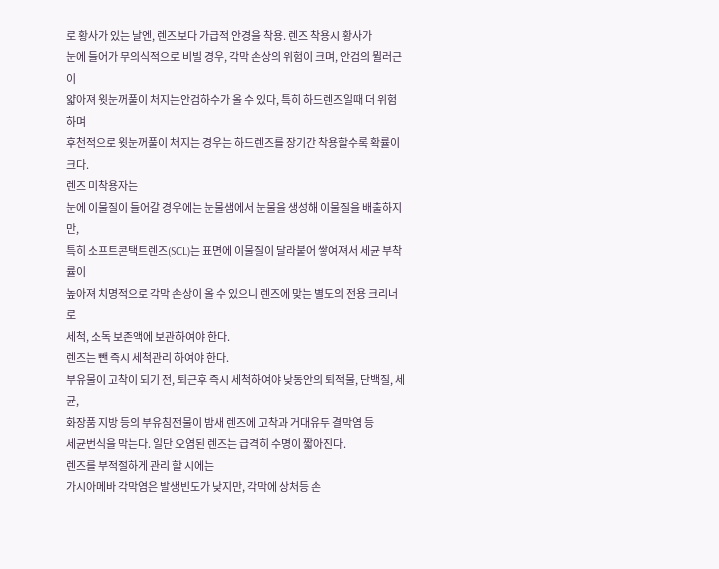로 황사가 있는 날엔, 렌즈보다 가급적 안경을 착용. 렌즈 착용시 황사가
눈에 들어가 무의식적으로 비빌 경우, 각막 손상의 위험이 크며, 안검의 뮐러근이
얇아져 윗눈꺼풀이 처지는안검하수가 올 수 있다, 특히 하드렌즈일때 더 위험하며
후천적으로 윗눈꺼풀이 처지는 경우는 하드렌즈를 장기간 착용할수록 확률이 크다.
렌즈 미착용자는
눈에 이물질이 들어갈 경우에는 눈물샘에서 눈물을 생성해 이물질을 배출하지만,
특히 소프트콘택트렌즈(SCL)는 표면에 이물질이 달라붙어 쌓여져서 세균 부착률이
높아져 치명적으로 각막 손상이 올 수 있으니 렌즈에 맞는 별도의 전용 크리너로
세척, 소독 보존액에 보관하여야 한다.
렌즈는 뺀 즉시 세척관리 하여야 한다.
부유물이 고착이 되기 전, 퇴근후 즉시 세척하여야 낮동안의 퇴적물, 단백질, 세균,
화장품 지방 등의 부유침전물이 밤새 렌즈에 고착과 거대유두 결막염 등
세균번식을 막는다. 일단 오염된 렌즈는 급격히 수명이 짧아진다.
렌즈를 부적절하게 관리 할 시에는
가시아메바 각막염은 발생빈도가 낮지만, 각막에 상처등 손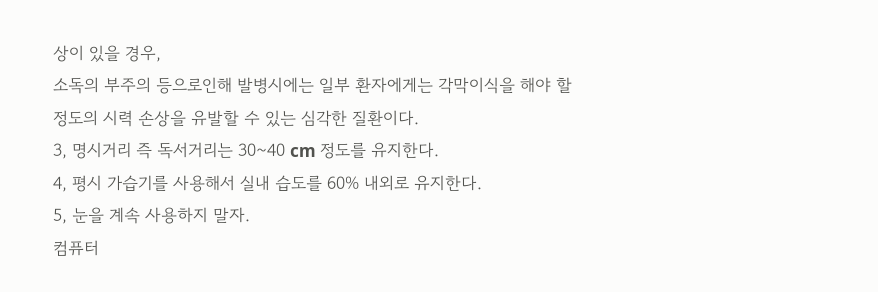상이 있을 경우,
소독의 부주의 등으로인해 발병시에는 일부 환자에게는 각막이식을 해야 할
정도의 시력 손상을 유발할 수 있는 심각한 질환이다.
3, 명시거리 즉 독서거리는 30~40 cm 정도를 유지한다.
4, 평시 가습기를 사용해서 실내 습도를 60% 내외로 유지한다.
5, 눈을 계속 사용하지 말자.
컴퓨터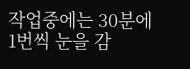작업중에는 30분에 1번씩 눈을 감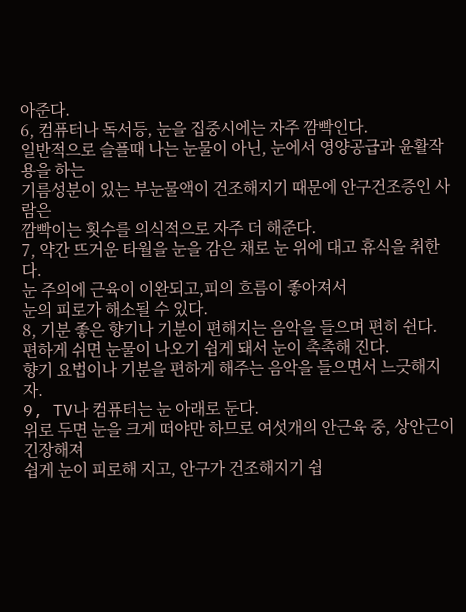아준다.
6, 컴퓨터나 독서등, 눈을 집중시에는 자주 깜빡인다.
일반적으로 슬플때 나는 눈물이 아닌, 눈에서 영양공급과 윤활작용을 하는
기름성분이 있는 부눈물액이 건조해지기 때문에 안구건조증인 사람은
깜빡이는 횟수를 의식적으로 자주 더 해준다.
7, 약간 뜨거운 타월을 눈을 감은 채로 눈 위에 대고 휴식을 취한다.
눈 주의에 근육이 이완되고,피의 흐름이 좋아져서
눈의 피로가 해소될 수 있다.
8, 기분 좋은 향기나 기분이 편해지는 음악을 들으며 편히 쉰다.
편하게 쉬면 눈물이 나오기 쉽게 돼서 눈이 촉촉해 진다.
향기 요법이나 기분을 편하게 해주는 음악을 들으면서 느긋해지자.
9, TV나 컴퓨터는 눈 아래로 둔다.
위로 두면 눈을 크게 떠야만 하므로 여섯개의 안근육 중, 상안근이 긴장해져
쉽게 눈이 피로해 지고, 안구가 건조해지기 쉽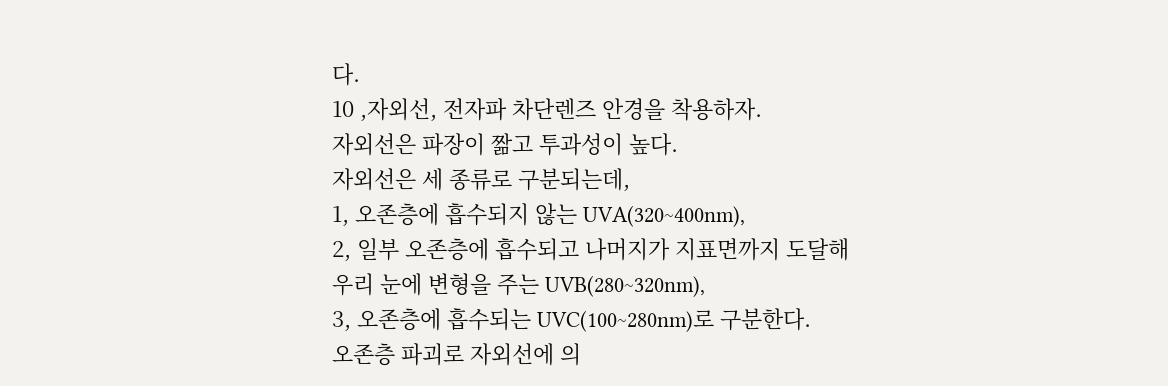다.
10 ,자외선, 전자파 차단렌즈 안경을 착용하자.
자외선은 파장이 짦고 투과성이 높다.
자외선은 세 종류로 구분되는데,
1, 오존층에 흡수되지 않는 UVA(320~400nm),
2, 일부 오존층에 흡수되고 나머지가 지표면까지 도달해
우리 눈에 변형을 주는 UVB(280~320nm),
3, 오존층에 흡수되는 UVC(100~280nm)로 구분한다.
오존층 파괴로 자외선에 의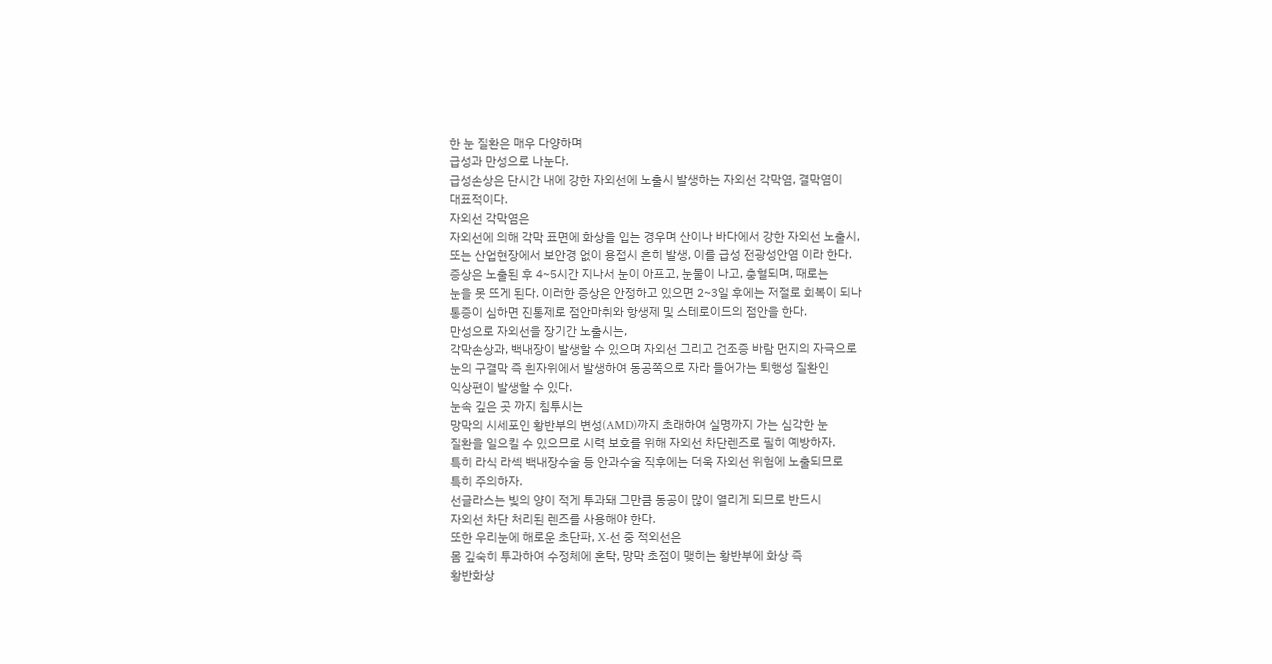한 눈 질환은 매우 다양하며
급성과 만성으로 나눈다.
급성손상은 단시간 내에 강한 자외선에 노출시 발생하는 자외선 각막염, 결막염이
대표적이다.
자외선 각막염은
자외선에 의해 각막 표면에 화상을 입는 경우며 산이나 바다에서 강한 자외선 노출시,
또는 산업현장에서 보안경 없이 용접시 흔히 발생, 이를 급성 전광성안염 이라 한다.
증상은 노출된 후 4~5시간 지나서 눈이 아프고, 눈물이 나고, 충혈되며, 때로는
눈을 못 뜨게 된다. 이러한 증상은 안정하고 있으면 2~3일 후에는 저절로 회복이 되나
통증이 심하면 진통제로 점안마취와 항생제 및 스테로이드의 점안을 한다.
만성으로 자외선을 장기간 노출시는,
각막손상과, 백내장이 발생할 수 있으며 자외선 그리고 건조증 바람 먼지의 자극으로
눈의 구결막 즉 흰자위에서 발생하여 동공쪽으로 자라 들어가는 퇴행성 질환인
익상편이 발생할 수 있다.
눈속 깊은 곳 까지 침투시는
망막의 시세포인 황반부의 변성(AMD)까지 초래하여 실명까지 가는 심각한 눈
질환을 일으킬 수 있으므로 시력 보호를 위해 자외선 차단렌즈로 필히 예방하자.
특히 라식 라섹 백내장수술 등 안과수술 직후에는 더욱 자외선 위험에 노출되므로
특히 주의하자.
선글라스는 빛의 양이 적게 투과돼 그만큼 동공이 많이 열리게 되므로 반드시
자외선 차단 처리된 렌즈를 사용해야 한다.
또한 우리눈에 해로운 초단파, X-선 중 적외선은
몸 깊숙히 투과하여 수정체에 혼탁, 망막 초점이 맺히는 황반부에 화상 즉
황반화상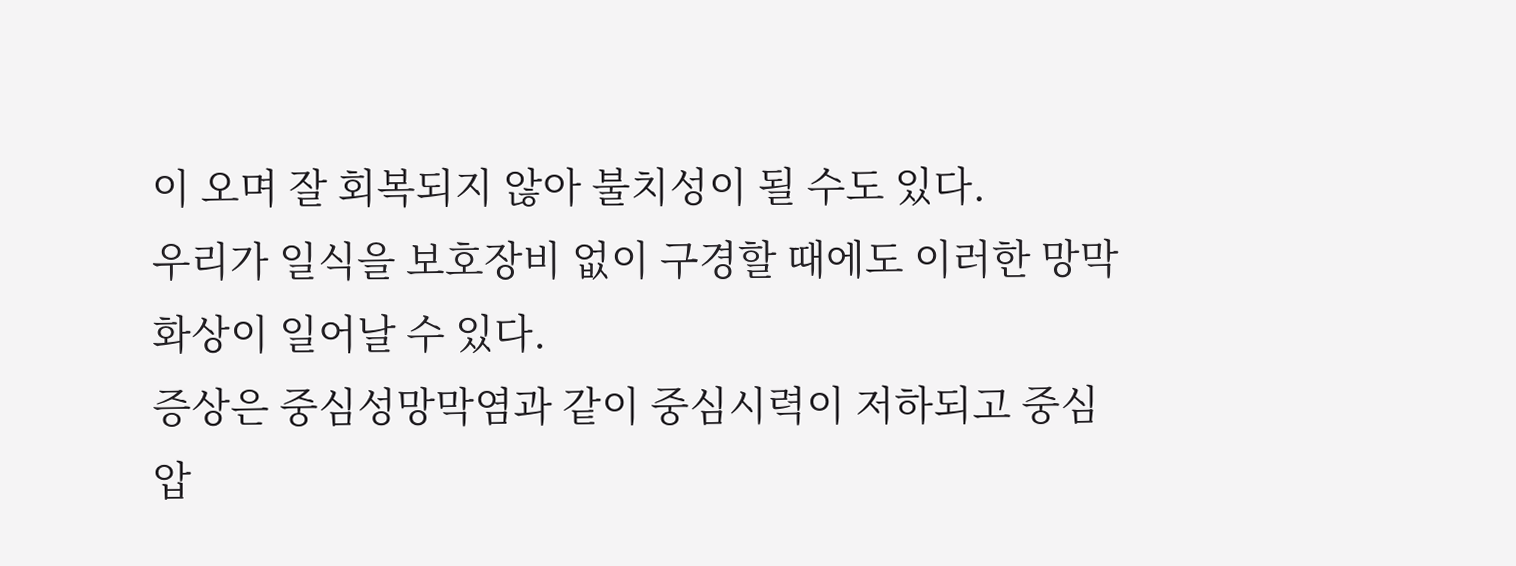이 오며 잘 회복되지 않아 불치성이 될 수도 있다.
우리가 일식을 보호장비 없이 구경할 때에도 이러한 망막화상이 일어날 수 있다.
증상은 중심성망막염과 같이 중심시력이 저하되고 중심압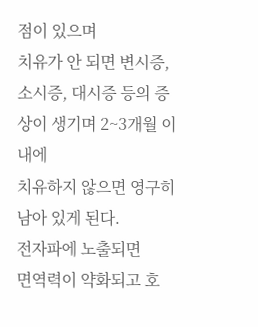점이 있으며
치유가 안 되면 변시증, 소시증, 대시증 등의 증상이 생기며 2~3개월 이내에
치유하지 않으면 영구히 남아 있게 된다.
전자파에 노출되면
면역력이 약화되고 호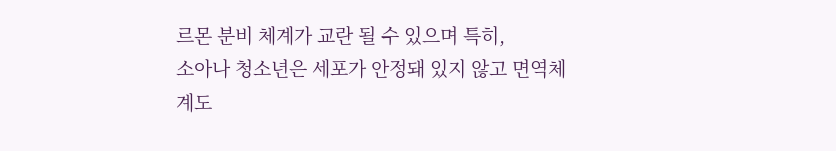르몬 분비 체계가 교란 될 수 있으며 특히,
소아나 청소년은 세포가 안정돼 있지 않고 면역체계도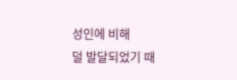성인에 비해
덜 발달되었기 때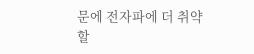문에 전자파에 더 취약할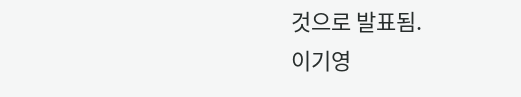것으로 발표됨.
이기영